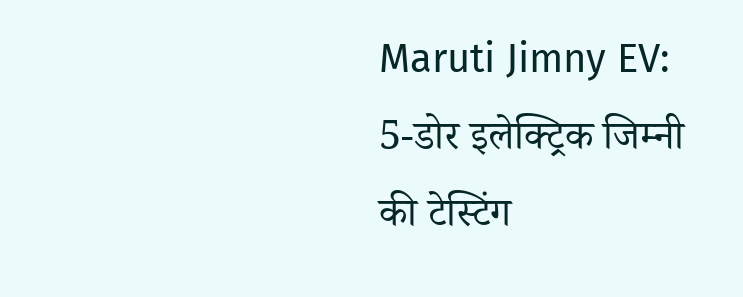Maruti Jimny EV: 5-डोर इलेक्ट्रिक जिम्नी की टेस्टिंग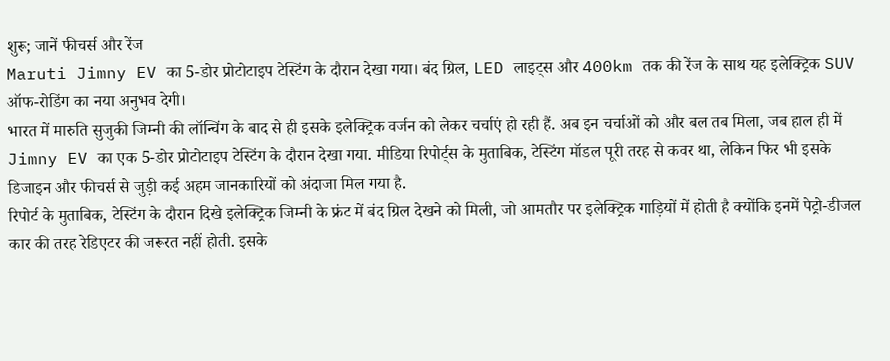शुरू; जानें फीचर्स और रेंज
Maruti Jimny EV का 5-डोर प्रोटोटाइप टेस्टिंग के दौरान देखा गया। बंद ग्रिल, LED लाइट्स और 400km तक की रेंज के साथ यह इलेक्ट्रिक SUV ऑफ-रोडिंग का नया अनुभव देगी।
भारत में मारुति सुजुकी जिम्नी की लॉन्चिंग के बाद से ही इसके इलेक्ट्रिक वर्जन को लेकर चर्चाएं हो रही हैं. अब इन चर्चाओं को और बल तब मिला, जब हाल ही में Jimny EV का एक 5-डोर प्रोटोटाइप टेस्टिंग के दौरान देखा गया. मीडिया रिपोर्ट्स के मुताबिक, टेस्टिंग मॉडल पूरी तरह से कवर था, लेकिन फिर भी इसके डिजाइन और फीचर्स से जुड़ी कई अहम जानकारियों को अंदाजा मिल गया है.
रिपोर्ट के मुताबिक, टेस्टिंग के दौरान दिखे इलेक्ट्रिक जिम्नी के फ्रंट में बंद ग्रिल देखने को मिली, जो आमतौर पर इलेक्ट्रिक गाड़ियों में होती है क्योंकि इनमें पेट्रो-डीजल कार की तरह रेडिएटर की जरूरत नहीं होती. इसके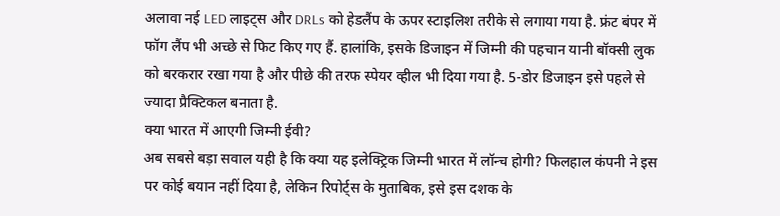अलावा नई LED लाइट्स और DRLs को हेडलैंप के ऊपर स्टाइलिश तरीके से लगाया गया है. फ्रंट बंपर में फॉग लैंप भी अच्छे से फिट किए गए हैं. हालांकि, इसके डिजाइन में जिम्नी की पहचान यानी बॉक्सी लुक को बरकरार रखा गया है और पीछे की तरफ स्पेयर व्हील भी दिया गया है. 5-डोर डिजाइन इसे पहले से ज्यादा प्रैक्टिकल बनाता है.
क्या भारत में आएगी जिम्नी ईवी?
अब सबसे बड़ा सवाल यही है कि क्या यह इलेक्ट्रिक जिम्नी भारत में लॉन्च होगी? फिलहाल कंपनी ने इस पर कोई बयान नहीं दिया है, लेकिन रिपोर्ट्स के मुताबिक, इसे इस दशक के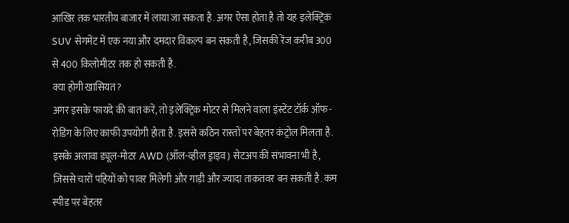आखिर तक भारतीय बाजार में लाया जा सकता है. अगर ऐसा होता है तो यह इलेक्ट्रिक SUV सेगमेंट में एक नया और दमदार विकल्प बन सकती है, जिसकी रेंज करीब 300 से 400 किलोमीटर तक हो सकती है.
क्या होगी खासियत?
अगर इसके फायदे की बात करें, तो इलेक्ट्रिक मोटर से मिलने वाला इंस्टेंट टॉर्क ऑफ-रोडिंग के लिए काफी उपयोगी होता है. इससे कठिन रास्तों पर बेहतर कंट्रोल मिलता है. इसके अलावा ड्यूल-मोटर AWD (ऑल-व्हील ड्राइव) सेटअप की संभावना भी है, जिससे चारों पहियों को पावर मिलेगी और गाड़ी और ज्यादा ताकतवर बन सकती है. कम स्पीड पर बेहतर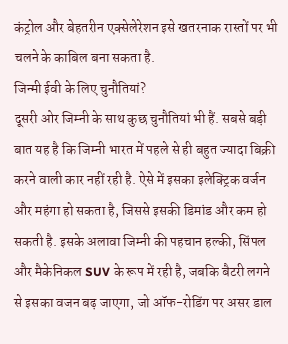कंट्रोल और बेहतरीन एक्सेलेरेशन इसे खतरनाक रास्तों पर भी चलने के काबिल बना सकता है.
जिन्मी ईवी के लिए चुनौतियां?
दूसरी ओर जिम्नी के साथ कुछ चुनौतियां भी हैं. सबसे बड़ी बात यह है कि जिम्नी भारत में पहले से ही बहुत ज्यादा बिक्री करने वाली कार नहीं रही है. ऐसे में इसका इलेक्ट्रिक वर्जन और महंगा हो सकता है, जिससे इसकी डिमांड और कम हो सकती है. इसके अलावा जिम्नी की पहचान हल्की, सिंपल और मैकेनिकल SUV के रूप में रही है, जबकि बैटरी लगने से इसका वजन बढ़ जाएगा, जो ऑफ-रोडिंग पर असर डाल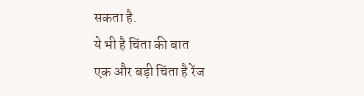सकता है.
ये भी है चिंता की बात
एक और बड़ी चिंता है रेंज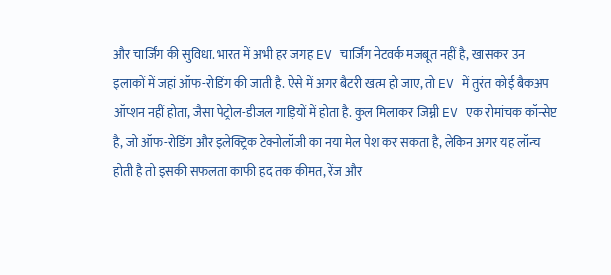और चार्जिंग की सुविधा. भारत में अभी हर जगह EV चार्जिंग नेटवर्क मजबूत नहीं है, खासकर उन इलाकों में जहां ऑफ-रोडिंग की जाती है. ऐसे में अगर बैटरी खत्म हो जाए, तो EV में तुरंत कोई बैकअप ऑप्शन नहीं होता, जैसा पेट्रोल-डीजल गाड़ियों में होता है. कुल मिलाकर जिम्नी EV एक रोमांचक कॉन्सेप्ट है, जो ऑफ-रोडिंग और इलेक्ट्रिक टेक्नोलॉजी का नया मेल पेश कर सकता है, लेकिन अगर यह लॉन्च होती है तो इसकी सफलता काफी हद तक कीमत, रेंज और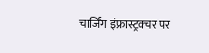चार्जिंग इंफ्रास्ट्रक्चर पर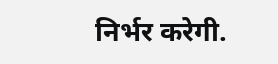निर्भर करेगी.